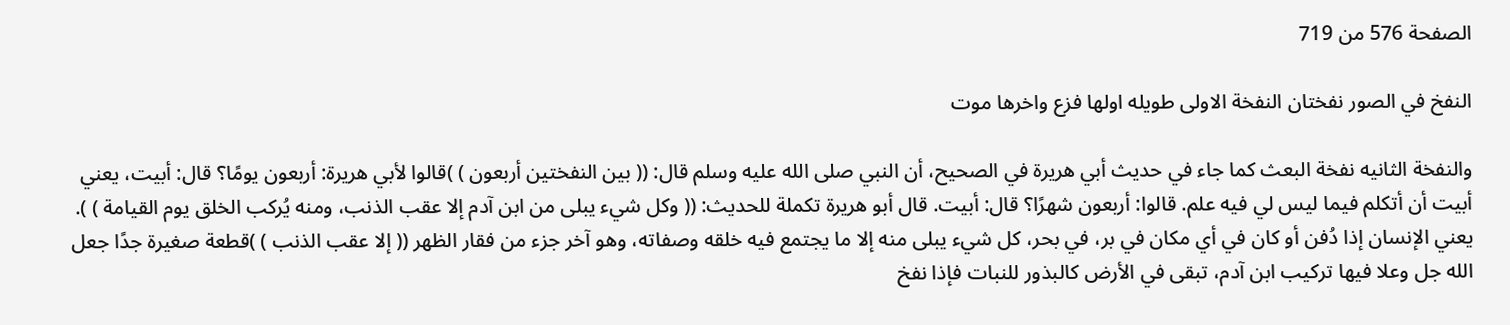الصفحة 576 من 719

النفخ في الصور نفختان النفخة الاولى طويله اولها فزع واخرها موت

والنفخة الثانيه نفخة البعث كما جاء في حديث أبي هريرة في الصحيح، أن النبي صلى الله عليه وسلم قال: (( بين النفختين أربعون ) )قالوا لأبي هريرة: أربعون يومًا؟ قال: أبيت، يعني أبيت أن أتكلم فيما ليس لي فيه علم. قالوا: أربعون شهرًا؟ قال: أبيت. قال أبو هريرة تكملة للحديث: (( وكل شيء يبلى من ابن آدم إلا عقب الذنب، ومنه يُركب الخلق يوم القيامة ) ). يعني الإنسان إذا دُفن أو كان في أي مكان في بر، في بحر، كل شيء يبلى منه إلا ما يجتمع فيه خلقه وصفاته، وهو آخر جزء من فقار الظهر (( إلا عقب الذنب ) )قطعة صغيرة جدًا جعل الله جل وعلا فيها تركيب ابن آدم، تبقى في الأرض كالبذور للنبات فإذا نفخ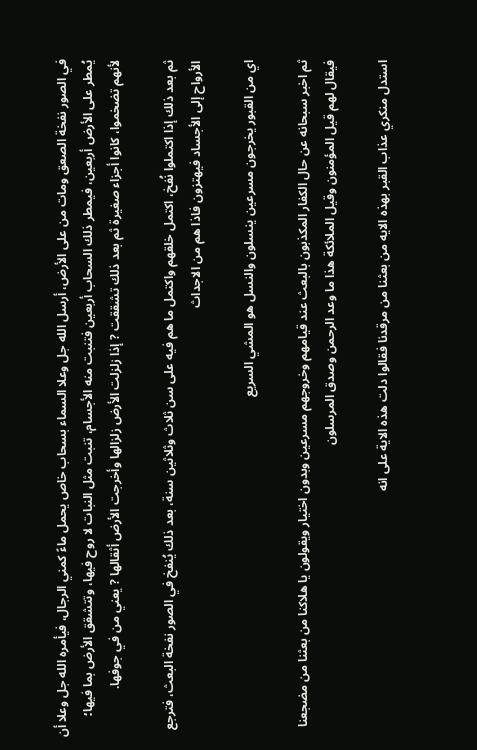في الصور نفخة الصعق ومات من على الأرض، أرسل الله جل وعلا السماء بسحاب خاص يحمل ماءً كمني الرجال، فيأمره الله جل وعلا أن يُمطر على الأرض أربعين، فيمطر ذلك السحاب أربعين فتنبت منه الأجسام، تنبت مثل النبات لا روح فيها، وتتشقق الأرض بما فيها؛ لأنهم تضخموا، كانوا أجزاء صغيرة ثم بعد ذلك تشققت ? إذا زلزلت الأرض زلزالها وأخرجت الأرض أثقالها ? يعني من في جوفها.

ثم بعد ذلك إذا اكتملوا نُفخ، اكتمل خلقهم واكتمل ما هم فيه على سن ثلاث وثلاثين سنة، بعد ذلك يُنفخ في الصور نفخة البعث، فترجع الأرواح إلى الأجساد فيهتزون فاذا هم من الاجداث

اي من القبور يخرجون مسرعين ينسلون والنسل هو المشي السريع

ثم اخبر سبحانه عن حال الكفار المكذبون بالبعث عند قيامهم وخروجهم مسرعين وبدون اختيار ويقولون يا هلاكنا من بعثنا من مضجعنا فيقال لهم قيل المؤمنون وقيل الملائكة هذا ما وعد الرحمن وصدق المرسلون

استدل منكري عذاب القبر بهذه الايه من بعثنا من مرقدنا فقالوا دلت هذه الاية على انه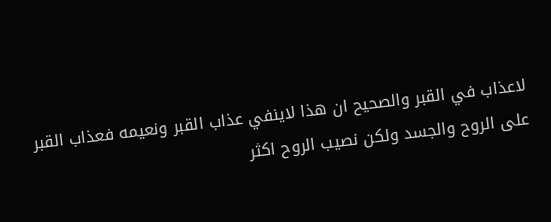لاعذاب في القبر والصحيح ان هذا لاينفي عذاب القبر ونعيمه فعذاب القبر على الروح والجسد ولكن نصيب الروح اكثر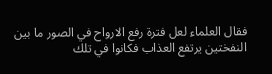فقال العلماء لعل فترة رفع الارواح في الصور ما بين النفختين يرتفع العذاب فكانوا في تلك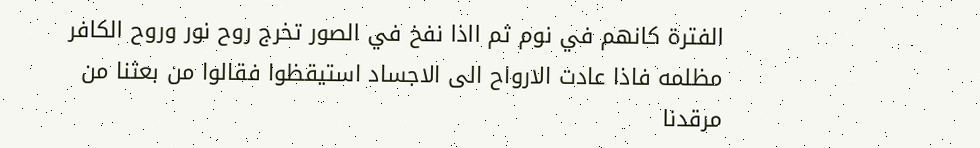الفترة كانهم في نوم ثم ااذا نفخ في الصور تخرج روح نور وروح الكافر مظلمه فاذا عادت الارواح الى الاجساد استيقظوا فقالوا من بعثنا من مرقدنا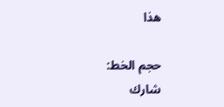هذا

حجم الخط:
شارك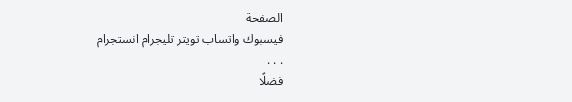الصفحة
فيسبوك واتساب تويتر تليجرام انستجرام
. . .
فضلًا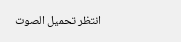انتظر تحميل الصوت